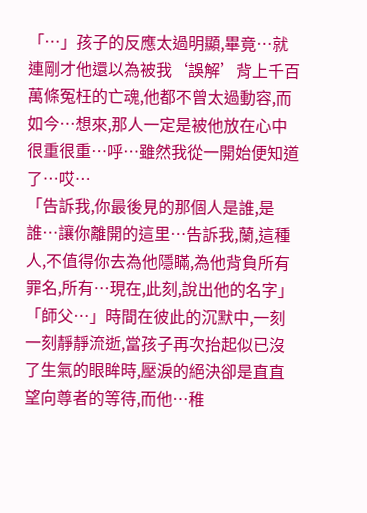「…」孩子的反應太過明顯,畢竟…就連剛才他還以為被我‘誤解’背上千百萬條冤枉的亡魂,他都不曾太過動容,而如今…想來,那人一定是被他放在心中很重很重…呼…雖然我從一開始便知道了…哎…
「告訴我,你最後見的那個人是誰,是誰…讓你離開的這里…告訴我,蘭,這種人,不值得你去為他隱瞞,為他背負所有罪名,所有…現在,此刻,說出他的名字」
「師父…」時間在彼此的沉默中,一刻一刻靜靜流逝,當孩子再次抬起似已沒了生氣的眼眸時,壓淚的絕決卻是直直望向尊者的等待,而他…稚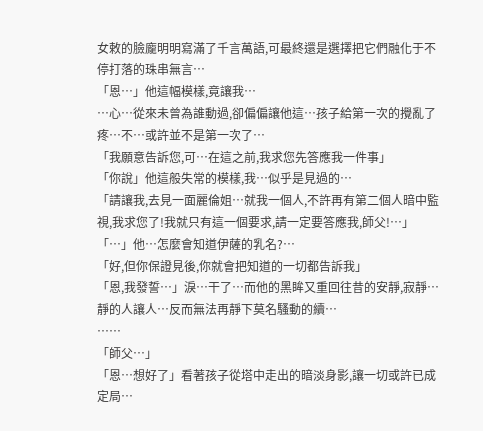女敕的臉龐明明寫滿了千言萬語,可最終還是選擇把它們融化于不停打落的珠串無言…
「恩…」他這幅模樣,竟讓我…
…心…從來未曾為誰動過,卻偏偏讓他這…孩子給第一次的攪亂了疼…不…或許並不是第一次了…
「我願意告訴您,可…在這之前,我求您先答應我一件事」
「你說」他這般失常的模樣,我…似乎是見過的…
「請讓我,去見一面麗倫姐…就我一個人,不許再有第二個人暗中監視,我求您了!我就只有這一個要求,請一定要答應我,師父!…」
「…」他…怎麼會知道伊薩的乳名?…
「好,但你保證見後,你就會把知道的一切都告訴我」
「恩,我發誓…」淚…干了…而他的黑眸又重回往昔的安靜,寂靜…靜的人讓人…反而無法再靜下莫名騷動的續…
……
「師父…」
「恩…想好了」看著孩子從塔中走出的暗淡身影,讓一切或許已成定局…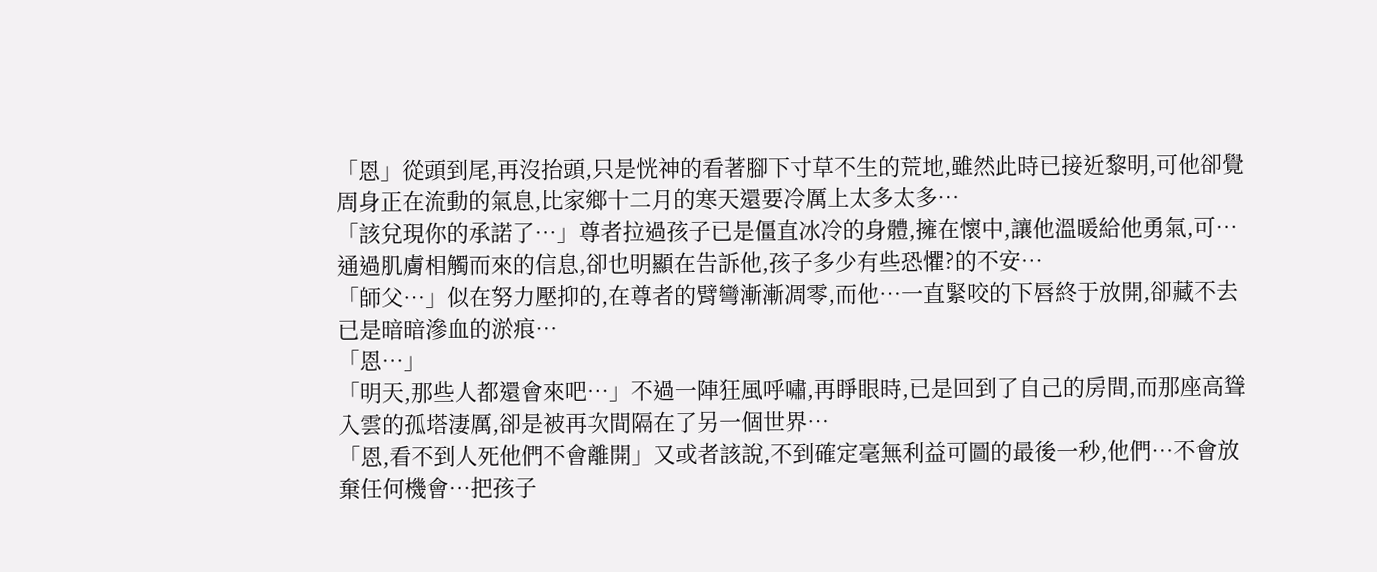「恩」從頭到尾,再沒抬頭,只是恍神的看著腳下寸草不生的荒地,雖然此時已接近黎明,可他卻覺周身正在流動的氣息,比家鄉十二月的寒天還要冷厲上太多太多…
「該兌現你的承諾了…」尊者拉過孩子已是僵直冰冷的身體,擁在懷中,讓他溫暖給他勇氣,可…通過肌膚相觸而來的信息,卻也明顯在告訴他,孩子多少有些恐懼?的不安…
「師父…」似在努力壓抑的,在尊者的臂彎漸漸凋零,而他…一直緊咬的下唇終于放開,卻藏不去已是暗暗滲血的淤痕…
「恩…」
「明天,那些人都還會來吧…」不過一陣狂風呼嘯,再睜眼時,已是回到了自己的房間,而那座高聳入雲的孤塔淒厲,卻是被再次間隔在了另一個世界…
「恩,看不到人死他們不會離開」又或者該說,不到確定毫無利益可圖的最後一秒,他們…不會放棄任何機會…把孩子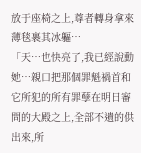放于座椅之上,尊者轉身拿來薄毯裹其冰軀…
「天…也快亮了,我已經說動她…親口把那個罪魁禍首和它所犯的所有罪孽在明日審問的大殿之上,全部不遺的供出來,所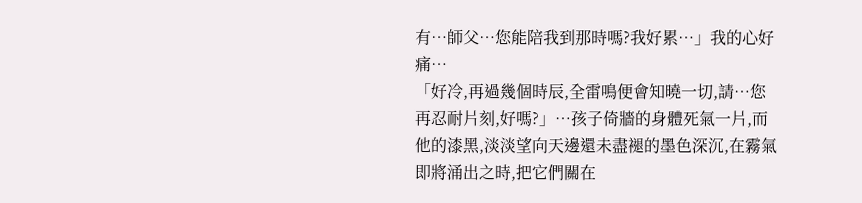有…師父…您能陪我到那時嗎?我好累…」我的心好痛…
「好冷,再過幾個時辰,全雷鳴便會知曉一切,請…您再忍耐片刻,好嗎?」…孩子倚牆的身體死氣一片,而他的漆黑,淡淡望向天邊還未盡褪的墨色深沉,在霧氣即將涌出之時,把它們關在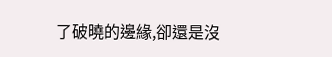了破曉的邊緣,卻還是沒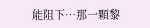能阻下…那一顆黎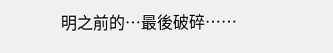明之前的…最後破碎……